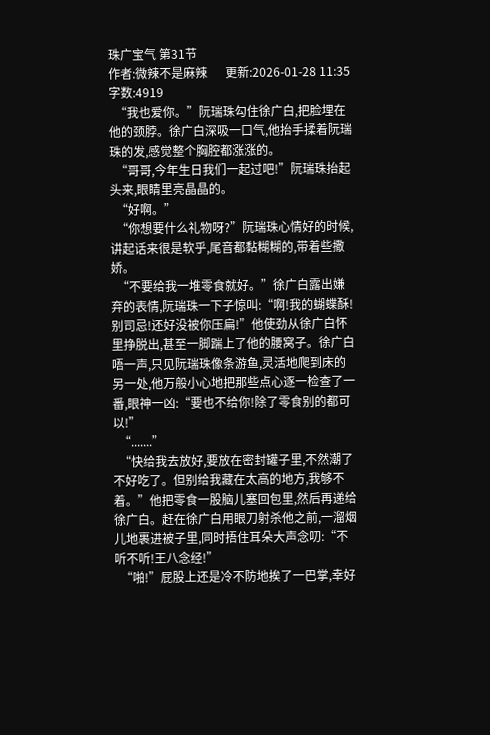珠广宝气 第31节
作者:微辣不是麻辣      更新:2026-01-28 11:35      字数:4919
  “我也爱你。”阮瑞珠勾住徐广白,把脸埋在他的颈脖。徐广白深吸一口气,他抬手揉着阮瑞珠的发,感觉整个胸腔都涨涨的。
  “哥哥,今年生日我们一起过吧!”阮瑞珠抬起头来,眼睛里亮晶晶的。
  “好啊。”
  “你想要什么礼物呀?”阮瑞珠心情好的时候,讲起话来很是软乎,尾音都黏糊糊的,带着些撒娇。
  “不要给我一堆零食就好。”徐广白露出嫌弃的表情,阮瑞珠一下子惊叫:“啊!我的蝴蝶酥!别司忌!还好没被你压扁!”他使劲从徐广白怀里挣脱出,甚至一脚踹上了他的腰窝子。徐广白唔一声,只见阮瑞珠像条游鱼,灵活地爬到床的另一处,他万般小心地把那些点心逐一检查了一番,眼神一凶:“要也不给你!除了零食别的都可以!”
  “.......”
  “快给我去放好,要放在密封罐子里,不然潮了不好吃了。但别给我藏在太高的地方,我够不着。”他把零食一股脑儿塞回包里,然后再递给徐广白。赶在徐广白用眼刀射杀他之前,一溜烟儿地裹进被子里,同时捂住耳朵大声念叨:“不听不听!王八念经!”
  “啪!”屁股上还是冷不防地挨了一巴掌,幸好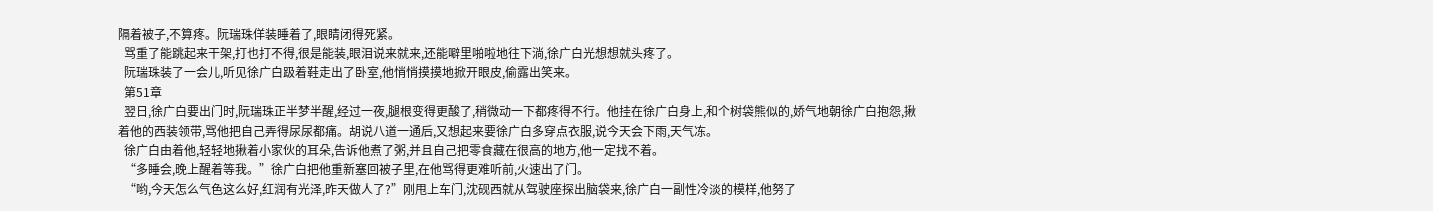隔着被子,不算疼。阮瑞珠佯装睡着了,眼睛闭得死紧。
  骂重了能跳起来干架,打也打不得,很是能装,眼泪说来就来,还能噼里啪啦地往下淌,徐广白光想想就头疼了。
  阮瑞珠装了一会儿,听见徐广白趿着鞋走出了卧室,他悄悄摸摸地掀开眼皮,偷露出笑来。
  第51章
  翌日,徐广白要出门时,阮瑞珠正半梦半醒,经过一夜,腿根变得更酸了,稍微动一下都疼得不行。他挂在徐广白身上,和个树袋熊似的,娇气地朝徐广白抱怨,揪着他的西装领带,骂他把自己弄得尿尿都痛。胡说八道一通后,又想起来要徐广白多穿点衣服,说今天会下雨,天气冻。
  徐广白由着他,轻轻地揪着小家伙的耳朵,告诉他煮了粥,并且自己把零食藏在很高的地方,他一定找不着。
  “多睡会,晚上醒着等我。”徐广白把他重新塞回被子里,在他骂得更难听前,火速出了门。
  “哟,今天怎么气色这么好,红润有光泽,昨天做人了?”刚甩上车门,沈砚西就从驾驶座探出脑袋来,徐广白一副性冷淡的模样,他努了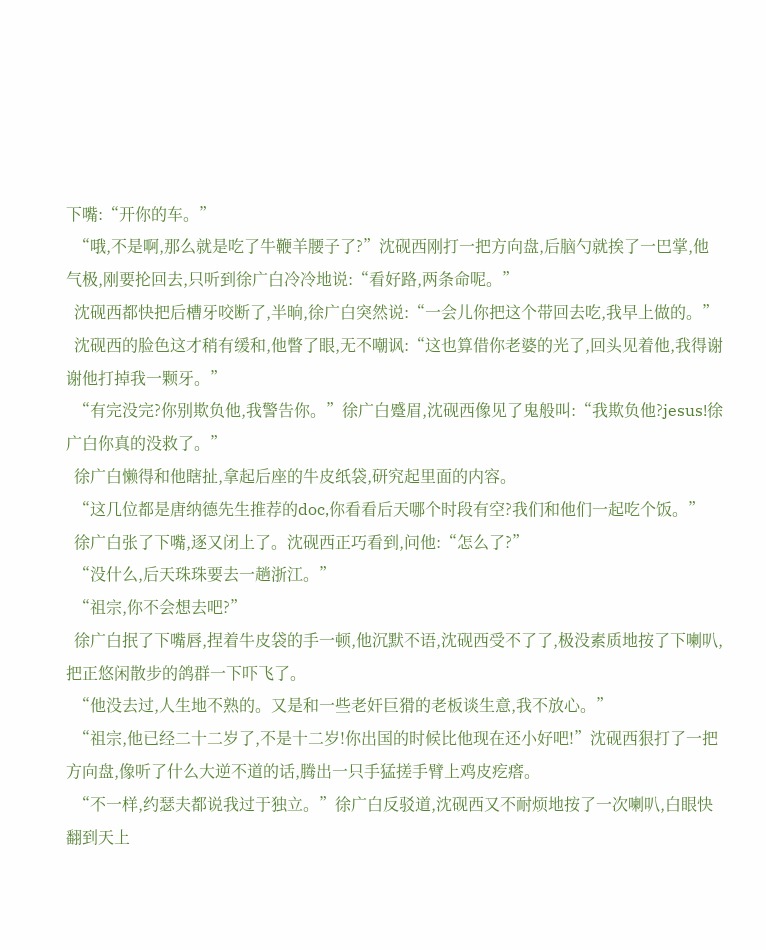下嘴:“开你的车。”
  “哦,不是啊,那么就是吃了牛鞭羊腰子了?”沈砚西刚打一把方向盘,后脑勺就挨了一巴掌,他气极,刚要抡回去,只听到徐广白冷冷地说:“看好路,两条命呢。”
  沈砚西都快把后槽牙咬断了,半晌,徐广白突然说:“一会儿你把这个带回去吃,我早上做的。”
  沈砚西的脸色这才稍有缓和,他瞥了眼,无不嘲讽:“这也算借你老婆的光了,回头见着他,我得谢谢他打掉我一颗牙。”
  “有完没完?你别欺负他,我警告你。”徐广白蹙眉,沈砚西像见了鬼般叫:“我欺负他?jesus!徐广白你真的没救了。”
  徐广白懒得和他瞎扯,拿起后座的牛皮纸袋,研究起里面的内容。
  “这几位都是唐纳德先生推荐的doc,你看看后天哪个时段有空?我们和他们一起吃个饭。”
  徐广白张了下嘴,逐又闭上了。沈砚西正巧看到,问他:“怎么了?”
  “没什么,后天珠珠要去一趟浙江。”
  “祖宗,你不会想去吧?”
  徐广白抿了下嘴唇,捏着牛皮袋的手一顿,他沉默不语,沈砚西受不了了,极没素质地按了下喇叭,把正悠闲散步的鸽群一下吓飞了。
  “他没去过,人生地不熟的。又是和一些老奸巨猾的老板谈生意,我不放心。”
  “祖宗,他已经二十二岁了,不是十二岁!你出国的时候比他现在还小好吧!”沈砚西狠打了一把方向盘,像听了什么大逆不道的话,腾出一只手猛搓手臂上鸡皮疙瘩。
  “不一样,约瑟夫都说我过于独立。”徐广白反驳道,沈砚西又不耐烦地按了一次喇叭,白眼快翻到天上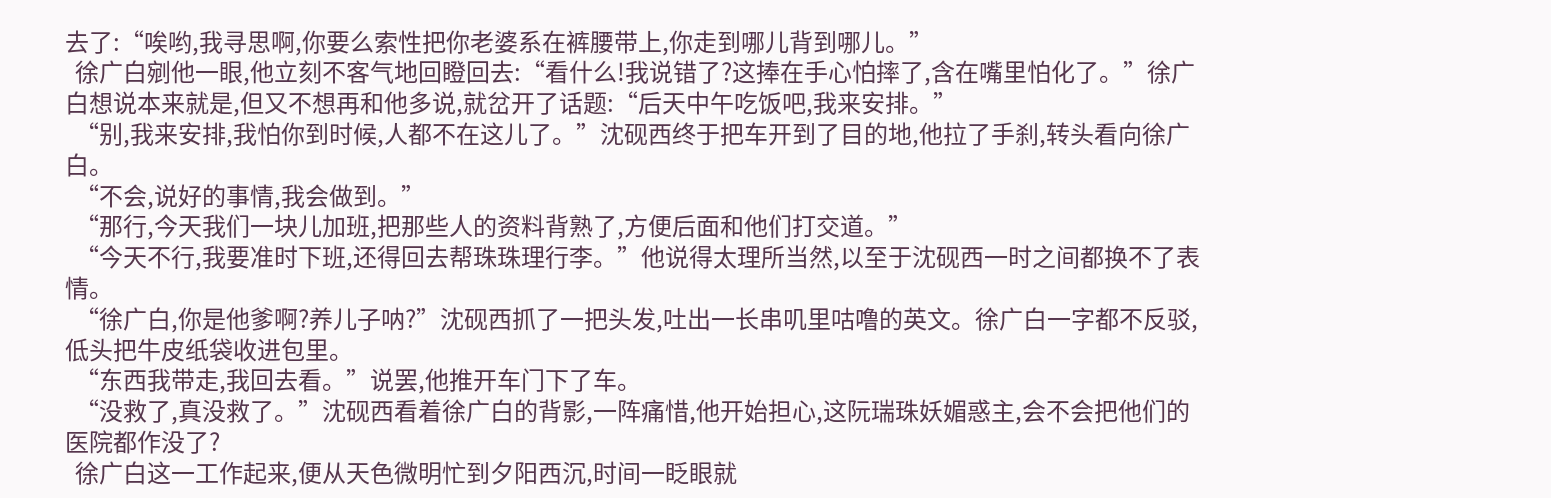去了:“唉哟,我寻思啊,你要么索性把你老婆系在裤腰带上,你走到哪儿背到哪儿。”
  徐广白剜他一眼,他立刻不客气地回瞪回去:“看什么!我说错了?这捧在手心怕摔了,含在嘴里怕化了。”徐广白想说本来就是,但又不想再和他多说,就岔开了话题:“后天中午吃饭吧,我来安排。”
  “别,我来安排,我怕你到时候,人都不在这儿了。”沈砚西终于把车开到了目的地,他拉了手刹,转头看向徐广白。
  “不会,说好的事情,我会做到。”
  “那行,今天我们一块儿加班,把那些人的资料背熟了,方便后面和他们打交道。”
  “今天不行,我要准时下班,还得回去帮珠珠理行李。”他说得太理所当然,以至于沈砚西一时之间都换不了表情。
  “徐广白,你是他爹啊?养儿子呐?”沈砚西抓了一把头发,吐出一长串叽里咕噜的英文。徐广白一字都不反驳,低头把牛皮纸袋收进包里。
  “东西我带走,我回去看。”说罢,他推开车门下了车。
  “没救了,真没救了。”沈砚西看着徐广白的背影,一阵痛惜,他开始担心,这阮瑞珠妖媚惑主,会不会把他们的医院都作没了?
  徐广白这一工作起来,便从天色微明忙到夕阳西沉,时间一眨眼就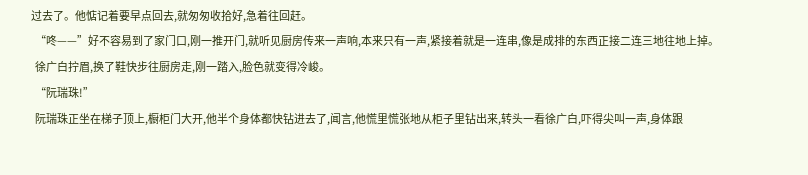过去了。他惦记着要早点回去,就匆匆收拾好,急着往回赶。
  “咚——”好不容易到了家门口,刚一推开门,就听见厨房传来一声响,本来只有一声,紧接着就是一连串,像是成排的东西正接二连三地往地上掉。
  徐广白拧眉,换了鞋快步往厨房走,刚一踏入,脸色就变得冷峻。
  “阮瑞珠!”
  阮瑞珠正坐在梯子顶上,橱柜门大开,他半个身体都快钻进去了,闻言,他慌里慌张地从柜子里钻出来,转头一看徐广白,吓得尖叫一声,身体跟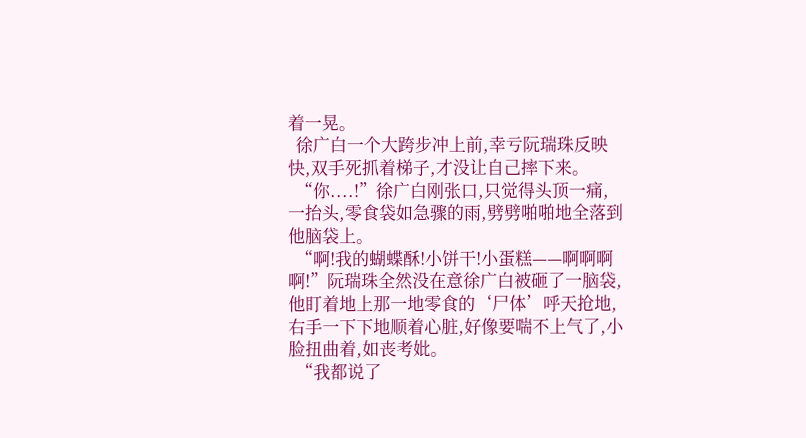着一晃。
  徐广白一个大跨步冲上前,幸亏阮瑞珠反映快,双手死抓着梯子,才没让自己摔下来。
  “你....!”徐广白刚张口,只觉得头顶一痛,一抬头,零食袋如急骤的雨,劈劈啪啪地全落到他脑袋上。
  “啊!我的蝴蝶酥!小饼干!小蛋糕——啊啊啊啊!”阮瑞珠全然没在意徐广白被砸了一脑袋,他盯着地上那一地零食的‘尸体’呼天抢地,右手一下下地顺着心脏,好像要喘不上气了,小脸扭曲着,如丧考妣。
  “我都说了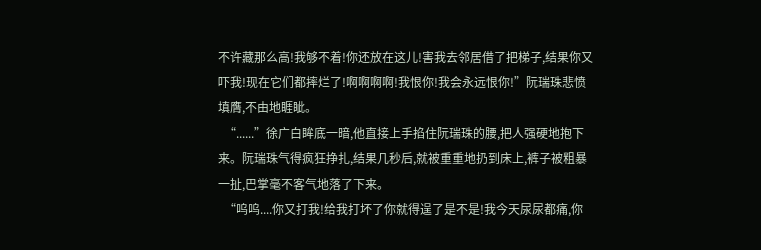不许藏那么高!我够不着!你还放在这儿!害我去邻居借了把梯子,结果你又吓我!现在它们都摔烂了!啊啊啊啊!我恨你!我会永远恨你!”阮瑞珠悲愤填膺,不由地睚眦。
  “......”徐广白眸底一暗,他直接上手掐住阮瑞珠的腰,把人强硬地抱下来。阮瑞珠气得疯狂挣扎,结果几秒后,就被重重地扔到床上,裤子被粗暴一扯,巴掌毫不客气地落了下来。
  “呜呜....你又打我!给我打坏了你就得逞了是不是!我今天尿尿都痛,你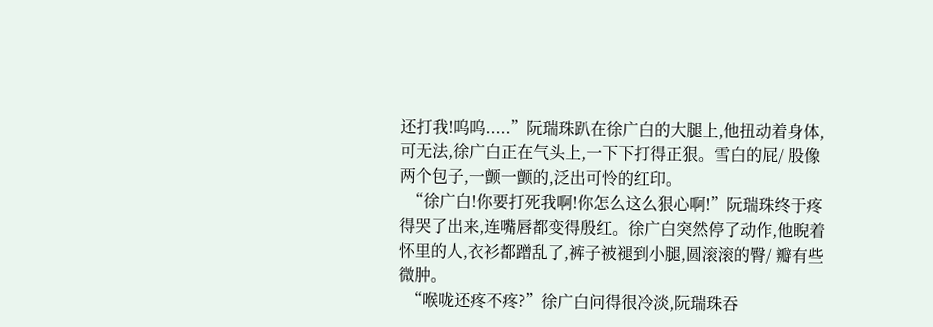还打我!呜呜.....”阮瑞珠趴在徐广白的大腿上,他扭动着身体,可无法,徐广白正在气头上,一下下打得正狠。雪白的屁/ 股像两个包子,一颤一颤的,泛出可怜的红印。
  “徐广白!你要打死我啊!你怎么这么狠心啊!”阮瑞珠终于疼得哭了出来,连嘴唇都变得殷红。徐广白突然停了动作,他睨着怀里的人,衣衫都蹭乱了,裤子被褪到小腿,圆滚滚的臀/ 瓣有些微肿。
  “喉咙还疼不疼?”徐广白问得很冷淡,阮瑞珠吞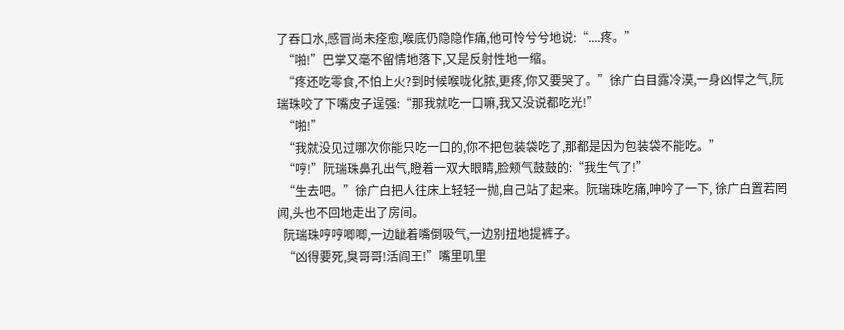了吞口水,感冒尚未痊愈,喉底仍隐隐作痛,他可怜兮兮地说:“....疼。”
  “啪!”巴掌又毫不留情地落下,又是反射性地一缩。
  “疼还吃零食,不怕上火?到时候喉咙化脓,更疼,你又要哭了。”徐广白目露冷漠,一身凶悍之气,阮瑞珠咬了下嘴皮子逞强:“那我就吃一口嘛,我又没说都吃光!”
  “啪!”
  “我就没见过哪次你能只吃一口的,你不把包装袋吃了,那都是因为包装袋不能吃。”
  “哼!”阮瑞珠鼻孔出气,瞪着一双大眼睛,脸颊气鼓鼓的:“我生气了!”
  “生去吧。”徐广白把人往床上轻轻一抛,自己站了起来。阮瑞珠吃痛,呻吟了一下, 徐广白置若罔闻,头也不回地走出了房间。
  阮瑞珠哼哼唧唧,一边龇着嘴倒吸气,一边别扭地提裤子。
  “凶得要死,臭哥哥!活阎王!”嘴里叽里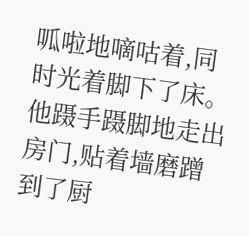呱啦地嘀咕着,同时光着脚下了床。他蹑手蹑脚地走出房门,贴着墙磨蹭到了厨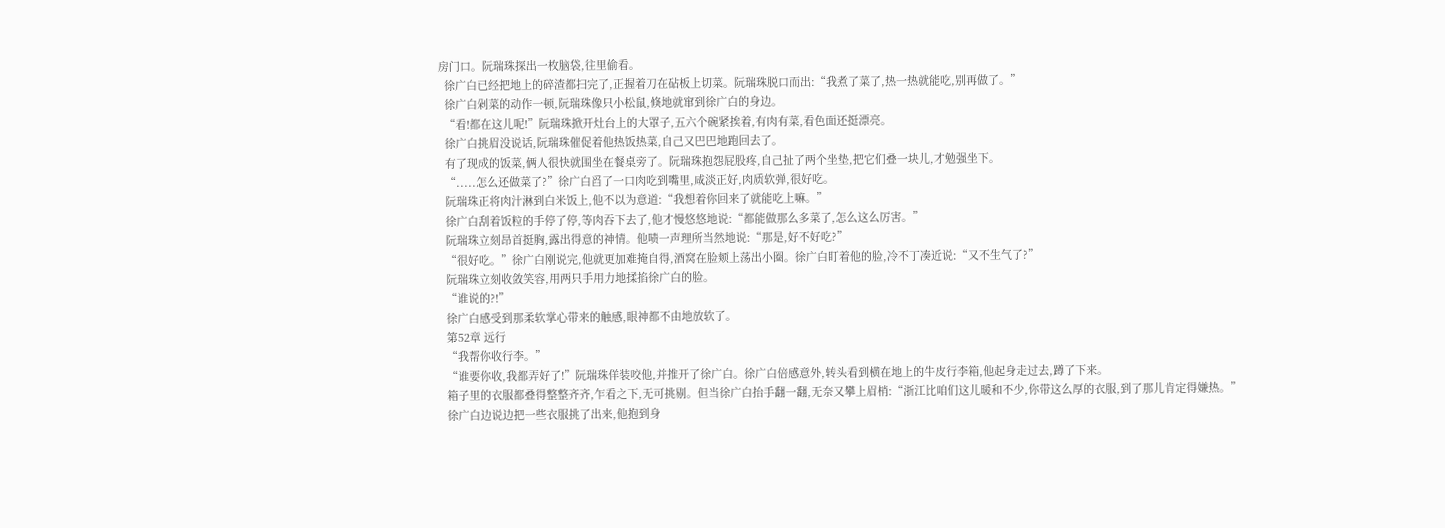房门口。阮瑞珠探出一枚脑袋,往里偷看。
  徐广白已经把地上的碎渣都扫完了,正握着刀在砧板上切菜。阮瑞珠脱口而出:“我煮了菜了,热一热就能吃,别再做了。”
  徐广白剁菜的动作一顿,阮瑞珠像只小松鼠,倏地就窜到徐广白的身边。
  “看!都在这儿呢!”阮瑞珠掀开灶台上的大罩子,五六个碗紧挨着,有肉有菜,看色面还挺漂亮。
  徐广白挑眉没说话,阮瑞珠催促着他热饭热菜,自己又巴巴地跑回去了。
  有了现成的饭菜,俩人很快就围坐在餐桌旁了。阮瑞珠抱怨屁股疼,自己扯了两个坐垫,把它们叠一块儿,才勉强坐下。
  “.....怎么还做菜了?”徐广白舀了一口肉吃到嘴里,咸淡正好,肉质软弹,很好吃。
  阮瑞珠正将肉汁淋到白米饭上,他不以为意道:“我想着你回来了就能吃上嘛。”
  徐广白刮着饭粒的手停了停,等肉吞下去了,他才慢悠悠地说:“都能做那么多菜了,怎么这么厉害。”
  阮瑞珠立刻昂首挺胸,露出得意的神情。他啧一声理所当然地说:“那是,好不好吃?”
  “很好吃。”徐广白刚说完,他就更加难掩自得,酒窝在脸颊上荡出小圈。徐广白盯着他的脸,冷不丁凑近说:“又不生气了?”
  阮瑞珠立刻收敛笑容,用两只手用力地揉掐徐广白的脸。
  “谁说的?!”
  徐广白感受到那柔软掌心带来的触感,眼神都不由地放软了。
  第52章 远行
  “我帮你收行李。”
  “谁要你收,我都弄好了!”阮瑞珠佯装咬他,并推开了徐广白。徐广白倍感意外,转头看到横在地上的牛皮行李箱,他起身走过去,蹲了下来。
  箱子里的衣服都叠得整整齐齐,乍看之下,无可挑剔。但当徐广白抬手翻一翻,无奈又攀上眉梢:“浙江比咱们这儿暖和不少,你带这么厚的衣服,到了那儿肯定得嫌热。”
  徐广白边说边把一些衣服挑了出来,他抱到身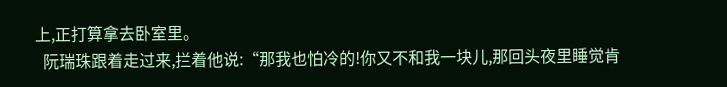上,正打算拿去卧室里。
  阮瑞珠跟着走过来,拦着他说:“那我也怕冷的!你又不和我一块儿,那回头夜里睡觉肯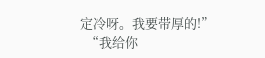定冷呀。我要带厚的!”
  “我给你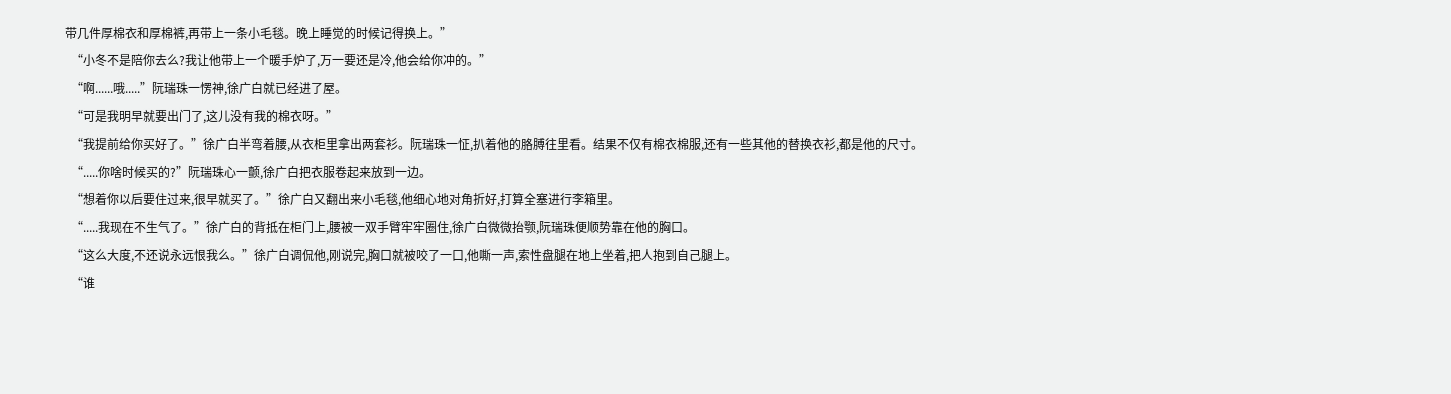带几件厚棉衣和厚棉裤,再带上一条小毛毯。晚上睡觉的时候记得换上。”
  “小冬不是陪你去么?我让他带上一个暖手炉了,万一要还是冷,他会给你冲的。”
  “啊......哦.....”阮瑞珠一愣神,徐广白就已经进了屋。
  “可是我明早就要出门了,这儿没有我的棉衣呀。”
  “我提前给你买好了。”徐广白半弯着腰,从衣柜里拿出两套衫。阮瑞珠一怔,扒着他的胳膊往里看。结果不仅有棉衣棉服,还有一些其他的替换衣衫,都是他的尺寸。
  “.....你啥时候买的?”阮瑞珠心一颤,徐广白把衣服卷起来放到一边。
  “想着你以后要住过来,很早就买了。”徐广白又翻出来小毛毯,他细心地对角折好,打算全塞进行李箱里。
  “.....我现在不生气了。”徐广白的背抵在柜门上,腰被一双手臂牢牢圈住,徐广白微微抬颚,阮瑞珠便顺势靠在他的胸口。
  “这么大度,不还说永远恨我么。”徐广白调侃他,刚说完,胸口就被咬了一口,他嘶一声,索性盘腿在地上坐着,把人抱到自己腿上。
  “谁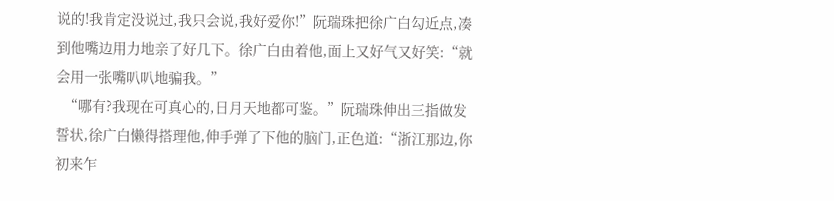说的!我肯定没说过,我只会说,我好爱你!”阮瑞珠把徐广白勾近点,凑到他嘴边用力地亲了好几下。徐广白由着他,面上又好气又好笑:“就会用一张嘴叭叭地骗我。”
  “哪有?我现在可真心的,日月天地都可鉴。”阮瑞珠伸出三指做发誓状,徐广白懒得搭理他,伸手弹了下他的脑门,正色道:“浙江那边,你初来乍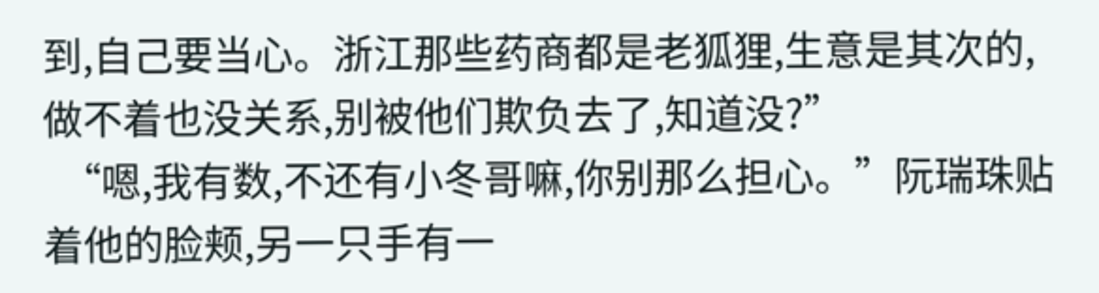到,自己要当心。浙江那些药商都是老狐狸,生意是其次的,做不着也没关系,别被他们欺负去了,知道没?”
  “嗯,我有数,不还有小冬哥嘛,你别那么担心。”阮瑞珠贴着他的脸颊,另一只手有一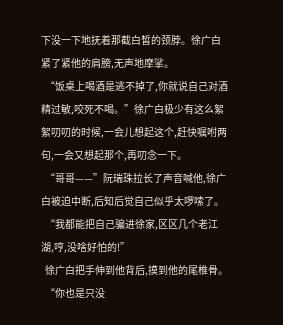下没一下地抚着那截白皙的颈脖。徐广白紧了紧他的肩膀,无声地摩挲。
  “饭桌上喝酒是逃不掉了,你就说自己对酒精过敏,咬死不喝。”徐广白极少有这么絮絮叨叨的时候,一会儿想起这个,赶快嘱咐两句,一会又想起那个,再叨念一下。
  “哥哥——”阮瑞珠拉长了声音喊他,徐广白被迫中断,后知后觉自己似乎太啰嗦了。
  “我都能把自己骗进徐家,区区几个老江湖,哼,没啥好怕的!”
  徐广白把手伸到他背后,摸到他的尾椎骨。
  “你也是只没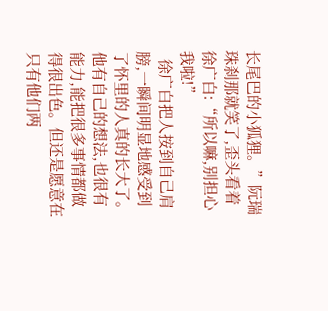长尾巴的小狐狸。”阮瑞珠刹那就笑了,歪头看着徐广白:“所以嘛,别担心我啦!”
  徐广白把人按到自己肩膀,一瞬间明显地感受到了怀里的人真的长大了。他有自己的想法,也很有能力,能把很多事情都做得很出色。但还是愿意在只有他们两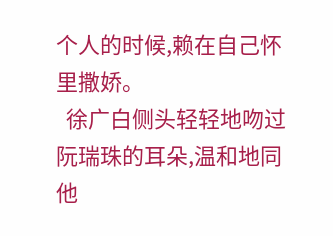个人的时候,赖在自己怀里撒娇。
  徐广白侧头轻轻地吻过阮瑞珠的耳朵,温和地同他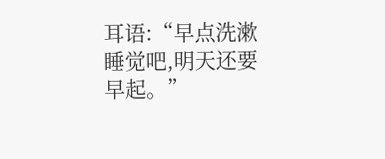耳语:“早点洗漱睡觉吧,明天还要早起。”